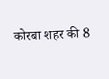कोरबा शहर की 8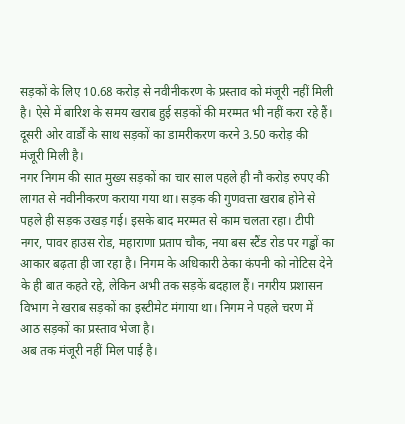सड़कों के लिए 10.68 करोड़ से नवीनीकरण के प्रस्ताव को मंजूरी नहीं मिली है। ऐसे में बारिश के समय खराब हुई सड़कों की मरम्मत भी नहीं करा रहे हैं। दूसरी ओर वार्डों के साथ सड़कों का डामरीकरण करने 3.50 करोड़ की मंजूरी मिली है।
नगर निगम की सात मुख्य सड़कों का चार साल पहले ही नौ करोड़ रुपए की लागत से नवीनीकरण कराया गया था। सड़क की गुणवत्ता खराब होने से पहले ही सड़क उखड़ गई। इसके बाद मरम्मत से काम चलता रहा। टीपी नगर, पावर हाउस रोड, महाराणा प्रताप चौक, नया बस स्टैंड रोड पर गड्ढों का आकार बढ़ता ही जा रहा है। निगम के अधिकारी ठेका कंपनी को नोटिस देने के ही बात कहते रहे, लेकिन अभी तक सड़कें बदहाल हैं। नगरीय प्रशासन विभाग ने खराब सड़कों का इस्टीमेट मंगाया था। निगम ने पहले चरण में आठ सड़कों का प्रस्ताव भेजा है।
अब तक मंजूरी नहीं मिल पाई है।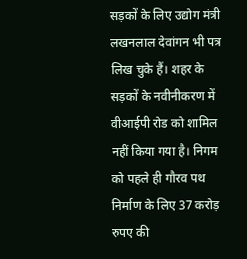सड़कों के लिए उद्योग मंत्री लखनलाल देवांगन भी पत्र लिख चुके हैं। शहर के सड़कों के नवीनीकरण में वीआईपी रोड को शामिल नहीं किया गया है। निगम को पहले ही गौरव पथ निर्माण के लिए 37 करोड़ रुपए की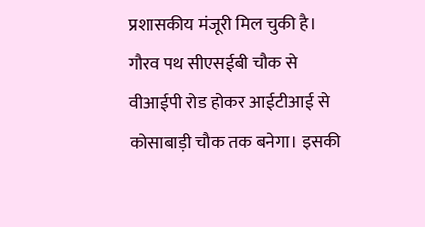प्रशासकीय मंजूरी मिल चुकी है। गौरव पथ सीएसईबी चौक से वीआईपी रोड होकर आईटीआई से कोसाबाड़ी चौक तक बनेगा। इसकी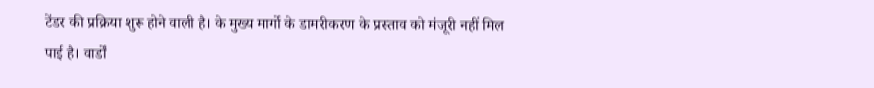टेंडर की प्रक्रिया शुरू होने वाली है। के मुख्य मार्गो के डामरीकरण के प्रस्ताव को मंजूरी नहीं मिल पाई है। वार्डों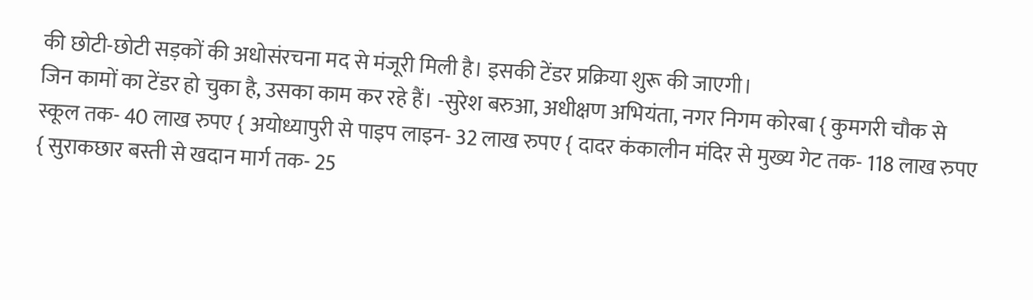की छोटी-छोटी सड़कों की अधोसंरचना मद से मंजूरी मिली है। इसकी टेंडर प्रक्रिया शुरू की जाएगी।
जिन कामों का टेंडर हो चुका है, उसका काम कर रहे हैं। -सुरेश बरुआ, अधीक्षण अभियंता, नगर निगम कोरबा { कुमगरी चौक से स्कूल तक- 40 लाख रुपए { अयोध्यापुरी से पाइप लाइन- 32 लाख रुपए { दादर कंकालीन मंदिर से मुख्य गेट तक- 118 लाख रुपए { सुराकछार बस्ती से खदान मार्ग तक- 25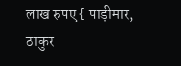लाख रुपए { पाड़ीमार, ठाकुर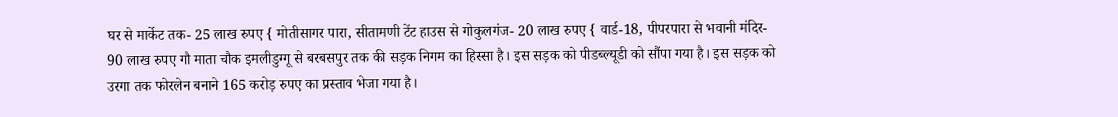घर से मार्केट तक- 25 लाख रुपए { मोतीसागर पारा, सीतामणी टेंट हाउस से गोकुलगंज- 20 लाख रुपए { वार्ड-18, पीपरपारा से भवानी मंदिर- 90 लाख रुपए गौ माता चौक इमलीडुग्गू से बरबसपुर तक की सड़क निगम का हिस्सा है। इस सड़क को पीडब्ल्यूडी को सौंपा गया है। इस सड़क को उरगा तक फोरलेन बनाने 165 करोड़ रुपए का प्रस्ताव भेजा गया है।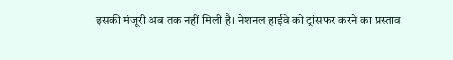इसकी मंजूरी अब तक नहीं मिली है। नेशनल हाईवे को ट्रांसफर करने का प्रस्ताव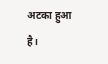अटका हुआ है।